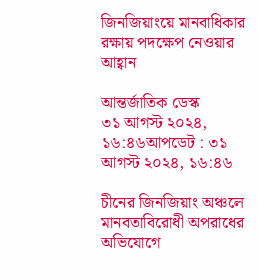জিনজিয়াংয়ে মানবাধিকার রক্ষায় পদক্ষেপ নেওয়ার আহ্বান

আন্তর্জাতিক ডেস্ক
৩১ আগস্ট ২০২৪, ১৬:৪৬আপডেট : ৩১ আগস্ট ২০২৪, ১৬:৪৬

চীনের জিনজিয়াং অঞ্চলে মানবতাবিরোধী অপরাধের অভিযোগে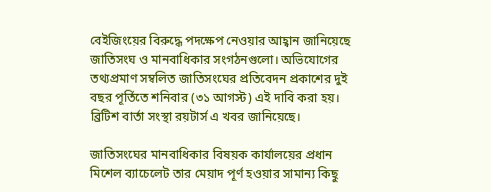বেইজিংয়ের বিরুদ্ধে পদক্ষেপ নেওয়ার আহ্বান জানিয়েছে জাতিসংঘ ও মানবাধিকার সংগঠনগুলো। অভিযোগের তথ্যপ্রমাণ সম্বলিত জাতিসংঘের প্রতিবেদন প্রকাশের দুই বছর পূর্তিতে শনিবার (৩১ আগস্ট) এই দাবি করা হয়। ব্রিটিশ বার্তা সংস্থা রয়টার্স এ খবর জানিয়েছে।

জাতিসংঘের মানবাধিকার বিষয়ক কার্যালয়ের প্রধান মিশেল ব্যাচেলেট তার মেয়াদ পূর্ণ হওয়ার সামান্য কিছু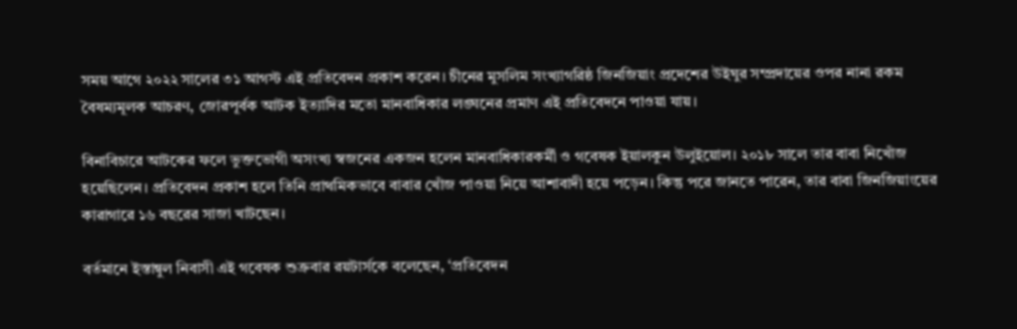সময় আগে ২০২২ সালের ৩১ আগস্ট এই প্রতিবেদন প্রকাশ করেন। চীনের মুসলিম সংখ্যাগরিষ্ঠ জিনজিয়াং প্রদেশের উইঘুর সম্প্রদায়ের ওপর নানা রকম বৈষম্যমূলক আচরণ, জোরপূর্বক আটক ইত্যাদির মতো মানবাধিকার লঙ্ঘনের প্রমাণ এই প্রতিবেদনে পাওয়া যায়।

বিনাবিচারে আটকের ফলে ভুক্তভোগী অসংখ্য স্বজনের একজন হলেন মানবাধিকারকর্মী ও গবেষক ইয়ালকুন উলুইয়োল। ২০১৮ সালে তার বাবা নিখোঁজ হয়েছিলেন। প্রতিবেদন প্রকাশ হলে তিনি প্রাথমিকভাবে বাবার খোঁজ পাওয়া নিয়ে আশাবাদী হয়ে পড়েন। কিন্তু পরে জানতে পারেন, তার বাবা জিনজিয়াংয়ের কারাগারে ১৬ বছরের সাজা খাটছেন।

বর্তমানে ইস্তান্বুল নিবাসী এই গবেষক শুক্রবার রয়টার্সকে বলেছেন, ‘প্রতিবেদন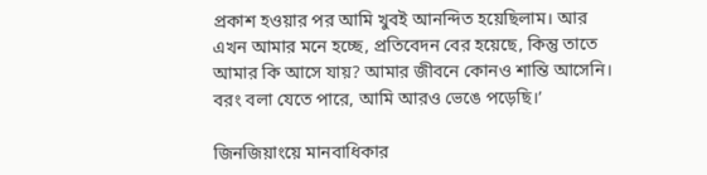প্রকাশ হওয়ার পর আমি খুবই আনন্দিত হয়েছিলাম। আর এখন আমার মনে হচ্ছে, প্রতিবেদন বের হয়েছে, কিন্তু তাতে আমার কি আসে যায়? আমার জীবনে কোনও শান্তি আসেনি। বরং বলা যেতে পারে, আমি আরও ভেঙে পড়েছি।’

জিনজিয়াংয়ে মানবাধিকার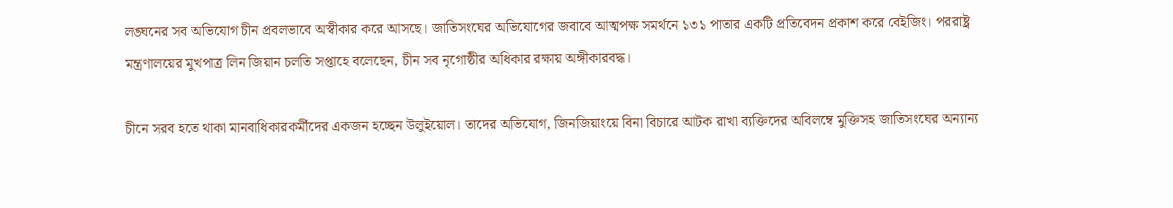লঙ্ঘনের সব অভিযোগ চীন প্রবলভাবে অস্বীকার করে আসছে। জাতিসংঘের অভিযোগের জবাবে আত্মপক্ষ সমর্থনে ১৩১ পাতার একটি প্রতিবেদন প্রকাশ করে বেইজিং। পররাষ্ট্র মন্ত্রণালয়ের মুখপাত্র লিন জিয়ান চলতি সপ্তাহে বলেছেন, চীন সব নৃগোষ্ঠীর অধিকার রক্ষায় অঙ্গীকারবদ্ধ।

চীনে সরব হতে থাকা মানবাধিকারকর্মীদের একজন হচ্ছেন উলুইয়োল। তাদের অভিযোগ, জিনজিয়াংয়ে বিনা বিচারে আটক রাখা ব্যক্তিদের অবিলম্বে মুক্তিসহ জাতিসংঘের অন্যান্য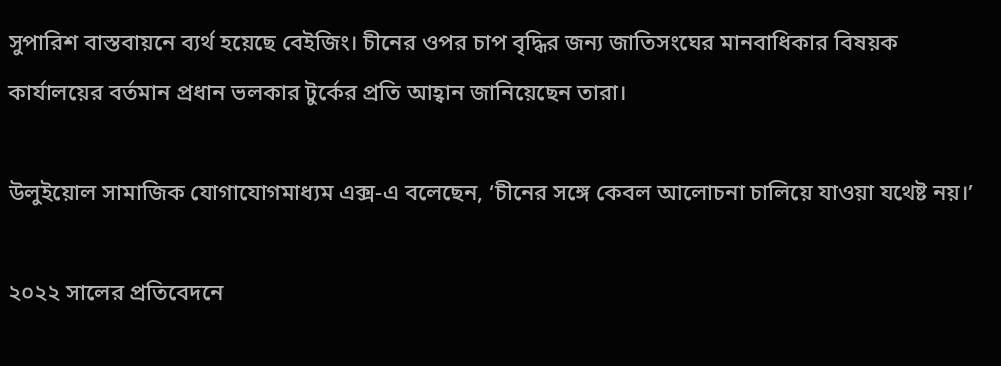সুপারিশ বাস্তবায়নে ব্যর্থ হয়েছে বেইজিং। চীনের ওপর চাপ বৃদ্ধির জন্য জাতিসংঘের মানবাধিকার বিষয়ক কার্যালয়ের বর্তমান প্রধান ভলকার টুর্কের প্রতি আহ্বান জানিয়েছেন তারা।

উলুইয়োল সামাজিক যোগাযোগমাধ্যম এক্স-এ বলেছেন, ‘চীনের সঙ্গে কেবল আলোচনা চালিয়ে যাওয়া যথেষ্ট নয়।’

২০২২ সালের প্রতিবেদনে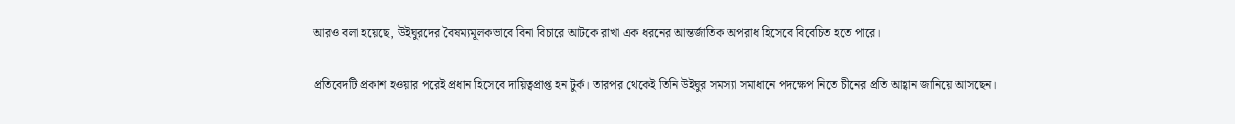আরও বলা হয়েছে, উইঘুরদের বৈষম্যমূলকভাবে বিনা বিচারে আটকে রাখা এক ধরনের আন্তর্জাতিক অপরাধ হিসেবে বিবেচিত হতে পারে।

প্রতিবেদটি প্রকাশ হওয়ার পরেই প্রধান হিসেবে দায়িত্বপ্রাপ্ত হন টুর্ক। তারপর থেকেই তিনি উইঘুর সমস্যা সমাধানে পদক্ষেপ নিতে চীনের প্রতি আহ্বান জানিয়ে আসছেন।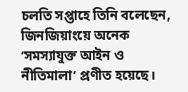চলতি সপ্তাহে তিনি বলেছেন, জিনজিয়াংয়ে অনেক ‘সমস্যাযুক্ত আইন ও নীতিমালা’ প্রণীত হয়েছে।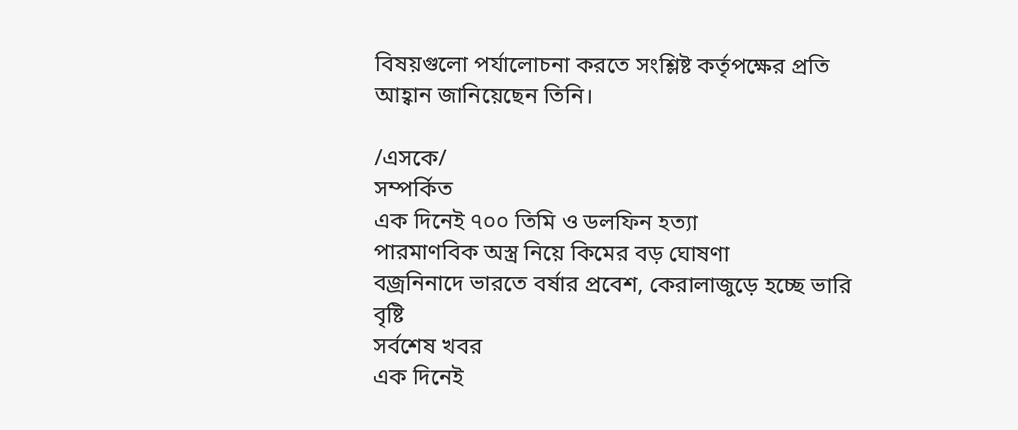বিষয়গুলো পর্যালোচনা করতে সংশ্লিষ্ট কর্তৃপক্ষের প্রতি আহ্বান জানিয়েছেন তিনি।

/এসকে/
সম্পর্কিত
এক দিনেই ৭০০ তিমি ও ডলফিন হত্যা
পারমাণবিক অস্ত্র নিয়ে কিমের বড় ঘোষণা
বজ্রনিনাদে ভারতে বর্ষার প্রবেশ, কেরালাজুড়ে হচ্ছে ভারি বৃষ্টি
সর্বশেষ খবর
এক দিনেই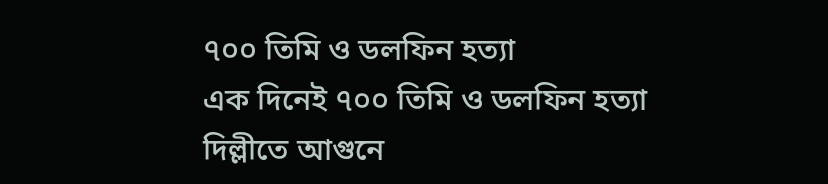৭০০ তিমি ও ডলফিন হত্যা
এক দিনেই ৭০০ তিমি ও ডলফিন হত্যা
দিল্লীতে আগুনে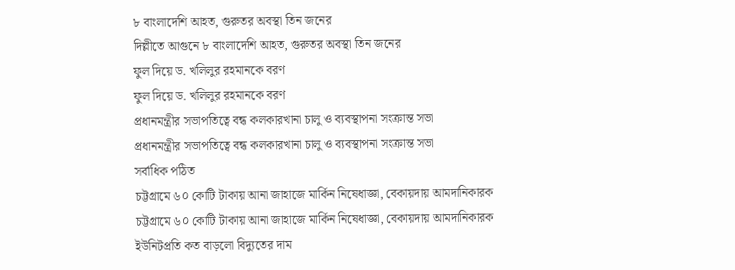৮ বাংলাদেশি আহত, গুরুতর অবস্থা তিন জনের
দিল্লীতে আগুনে ৮ বাংলাদেশি আহত, গুরুতর অবস্থা তিন জনের
ফুল দিয়ে ড. খলিলুর রহমানকে বরণ
ফুল দিয়ে ড. খলিলুর রহমানকে বরণ
প্রধানমন্ত্রীর সভাপতিত্বে বন্ধ কলকারখানা চালু ও ব্যবস্থাপনা সংক্রান্ত সভা
প্রধানমন্ত্রীর সভাপতিত্বে বন্ধ কলকারখানা চালু ও ব্যবস্থাপনা সংক্রান্ত সভা
সর্বাধিক পঠিত
চট্টগ্রামে ৬০ কোটি টাকায় আনা জাহাজে মার্কিন নিষেধাজ্ঞা, বেকায়দায় আমদানিকারক
চট্টগ্রামে ৬০ কোটি টাকায় আনা জাহাজে মার্কিন নিষেধাজ্ঞা, বেকায়দায় আমদানিকারক
ইউনিটপ্রতি কত বাড়লো বিদ্যুতের দাম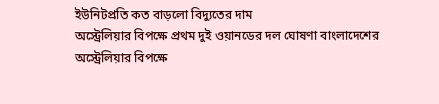ইউনিটপ্রতি কত বাড়লো বিদ্যুতের দাম
অস্ট্রেলিয়ার বিপক্ষে প্রথম দুই ওয়ানডের দল ঘোষণা বাংলাদেশের
অস্ট্রেলিয়ার বিপক্ষে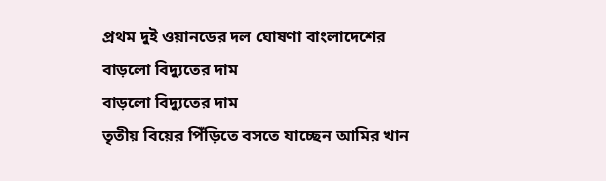প্রথম দুই ওয়ানডের দল ঘোষণা বাংলাদেশের
বাড়লো বিদ্যুতের দাম
বাড়লো বিদ্যুতের দাম
তৃতীয় বিয়ের পিঁড়িতে বসতে যাচ্ছেন আমির খান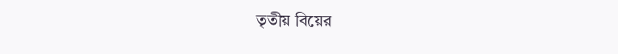তৃতীয় বিয়ের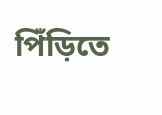পিঁড়িতে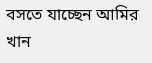বসতে যাচ্ছেন আমির খান